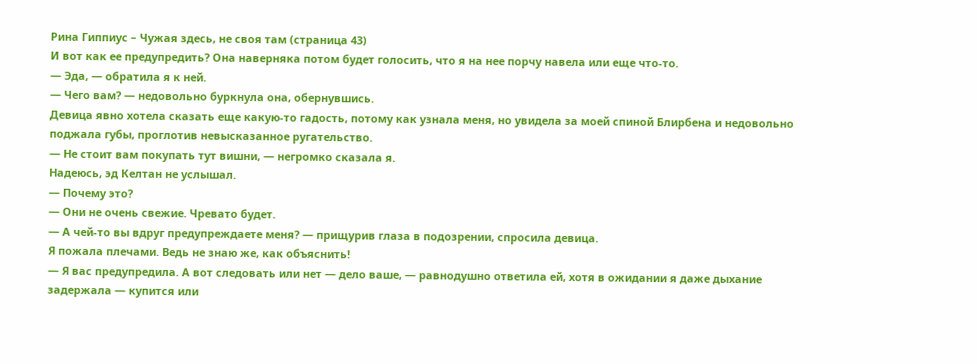Рина Гиппиус – Чужая здесь, не своя там (страница 43)
И вот как ее предупредить? Она наверняка потом будет голосить, что я на нее порчу навела или еще что-то.
— Эда, — обратила я к ней.
— Чего вам? — недовольно буркнула она, обернувшись.
Девица явно хотела сказать еще какую-то гадость, потому как узнала меня, но увидела за моей спиной Блирбена и недовольно поджала губы, проглотив невысказанное ругательство.
— Не стоит вам покупать тут вишни, — негромко сказала я.
Надеюсь, эд Келтан не услышал.
— Почему это?
— Они не очень свежие. Чревато будет.
— А чей-то вы вдруг предупреждаете меня? — прищурив глаза в подозрении, спросила девица.
Я пожала плечами. Ведь не знаю же, как объяснить!
— Я вас предупредила. А вот следовать или нет — дело ваше, — равнодушно ответила ей, хотя в ожидании я даже дыхание задержала — купится или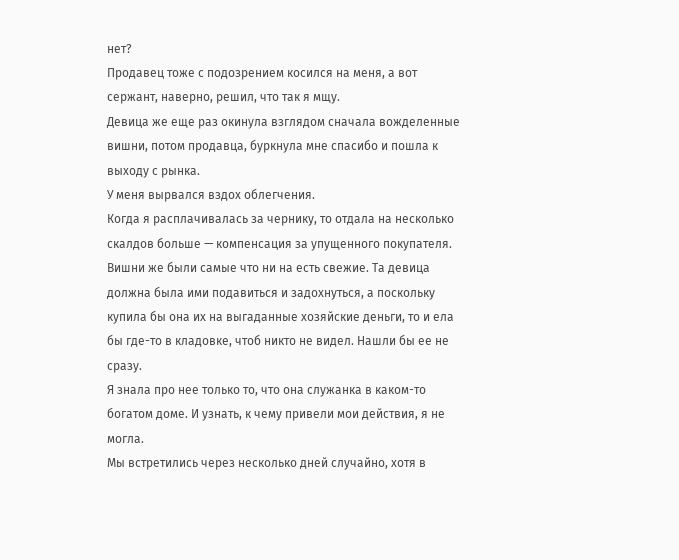нет?
Продавец тоже с подозрением косился на меня, а вот сержант, наверно, решил, что так я мщу.
Девица же еще раз окинула взглядом сначала вожделенные вишни, потом продавца, буркнула мне спасибо и пошла к выходу с рынка.
У меня вырвался вздох облегчения.
Когда я расплачивалась за чернику, то отдала на несколько скалдов больше — компенсация за упущенного покупателя.
Вишни же были самые что ни на есть свежие. Та девица должна была ими подавиться и задохнуться, а поскольку купила бы она их на выгаданные хозяйские деньги, то и ела бы где-то в кладовке, чтоб никто не видел. Нашли бы ее не сразу.
Я знала про нее только то, что она служанка в каком-то богатом доме. И узнать, к чему привели мои действия, я не могла.
Мы встретились через несколько дней случайно, хотя в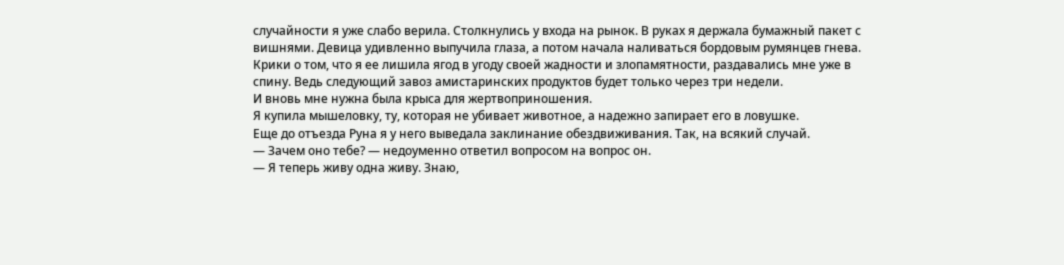случайности я уже слабо верила. Столкнулись у входа на рынок. В руках я держала бумажный пакет с вишнями. Девица удивленно выпучила глаза, а потом начала наливаться бордовым румянцев гнева. Крики о том, что я ее лишила ягод в угоду своей жадности и злопамятности, раздавались мне уже в спину. Ведь следующий завоз амистаринских продуктов будет только через три недели.
И вновь мне нужна была крыса для жертвоприношения.
Я купила мышеловку, ту, которая не убивает животное, а надежно запирает его в ловушке.
Еще до отъезда Руна я у него выведала заклинание обездвиживания. Так, на всякий случай.
— Зачем оно тебе? — недоуменно ответил вопросом на вопрос он.
— Я теперь живу одна живу. Знаю,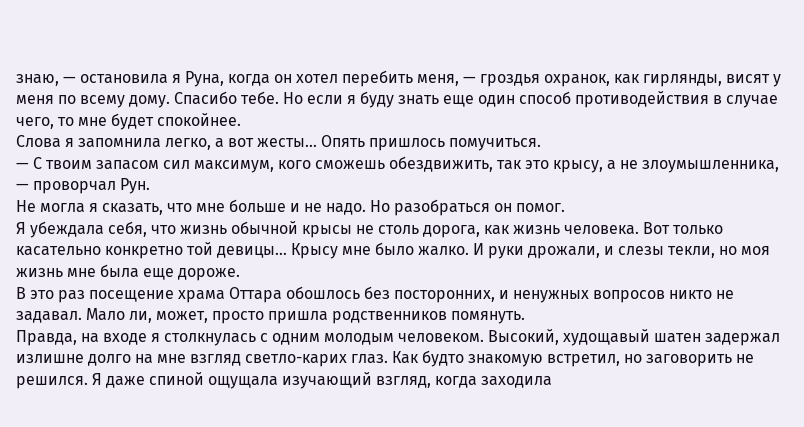знаю, — остановила я Руна, когда он хотел перебить меня, — гроздья охранок, как гирлянды, висят у меня по всему дому. Спасибо тебе. Но если я буду знать еще один способ противодействия в случае чего, то мне будет спокойнее.
Слова я запомнила легко, а вот жесты… Опять пришлось помучиться.
— С твоим запасом сил максимум, кого сможешь обездвижить, так это крысу, а не злоумышленника, — проворчал Рун.
Не могла я сказать, что мне больше и не надо. Но разобраться он помог.
Я убеждала себя, что жизнь обычной крысы не столь дорога, как жизнь человека. Вот только касательно конкретно той девицы… Крысу мне было жалко. И руки дрожали, и слезы текли, но моя жизнь мне была еще дороже.
В это раз посещение храма Оттара обошлось без посторонних, и ненужных вопросов никто не задавал. Мало ли, может, просто пришла родственников помянуть.
Правда, на входе я столкнулась с одним молодым человеком. Высокий, худощавый шатен задержал излишне долго на мне взгляд светло-карих глаз. Как будто знакомую встретил, но заговорить не решился. Я даже спиной ощущала изучающий взгляд, когда заходила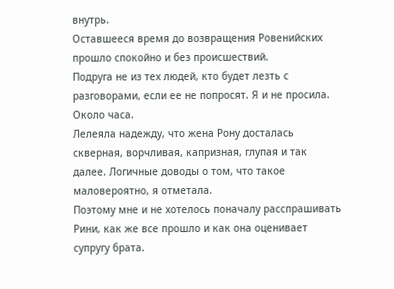внутрь.
Оставшееся время до возвращения Ровенийских прошло спокойно и без происшествий.
Подруга не из тех людей, кто будет лезть с разговорами, если ее не попросят. Я и не просила. Около часа.
Лелеяла надежду, что жена Рону досталась скверная, ворчливая, капризная, глупая и так далее. Логичные доводы о том, что такое маловероятно, я отметала.
Поэтому мне и не хотелось поначалу расспрашивать Рини, как же все прошло и как она оценивает супругу брата.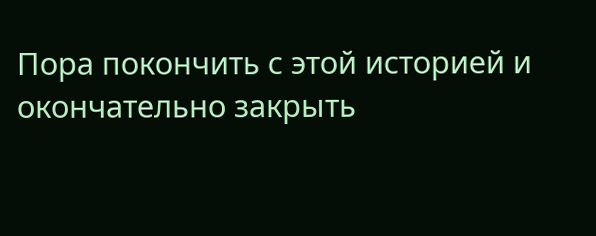Пора покончить с этой историей и окончательно закрыть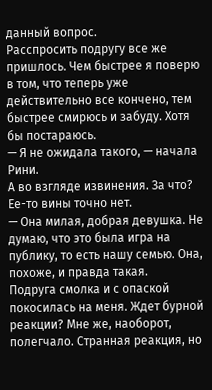данный вопрос.
Расспросить подругу все же пришлось. Чем быстрее я поверю в том, что теперь уже действительно все кончено, тем быстрее смирюсь и забуду. Хотя бы постараюсь.
— Я не ожидала такого, — начала Рини.
А во взгляде извинения. За что? Ее-то вины точно нет.
— Она милая, добрая девушка. Не думаю, что это была игра на публику, то есть нашу семью. Она, похоже, и правда такая.
Подруга смолка и с опаской покосилась на меня. Ждет бурной реакции? Мне же, наоборот, полегчало. Странная реакция, но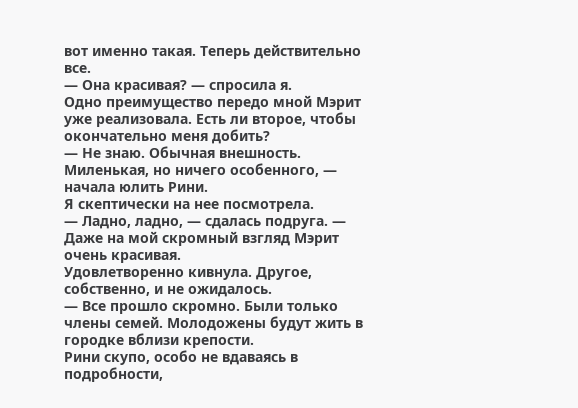вот именно такая. Теперь действительно все.
— Она красивая? — спросила я.
Одно преимущество передо мной Мэрит уже реализовала. Есть ли второе, чтобы окончательно меня добить?
— Не знаю. Обычная внешность. Миленькая, но ничего особенного, — начала юлить Рини.
Я скептически на нее посмотрела.
— Ладно, ладно, — сдалась подруга. — Даже на мой скромный взгляд Мэрит очень красивая.
Удовлетворенно кивнула. Другое, собственно, и не ожидалось.
— Все прошло скромно. Были только члены семей. Молодожены будут жить в городке вблизи крепости.
Рини скупо, особо не вдаваясь в подробности,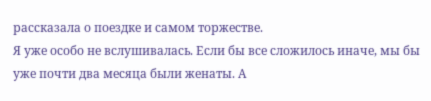рассказала о поездке и самом торжестве.
Я уже особо не вслушивалась. Если бы все сложилось иначе, мы бы уже почти два месяца были женаты. А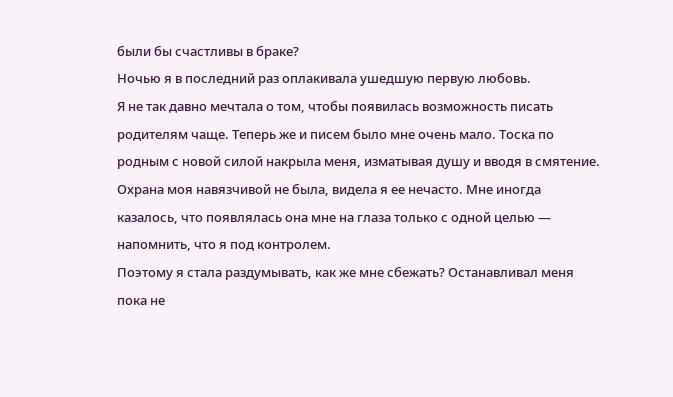были бы счастливы в браке?
Ночью я в последний раз оплакивала ушедшую первую любовь.
Я не так давно мечтала о том, чтобы появилась возможность писать родителям чаще. Теперь же и писем было мне очень мало. Тоска по родным с новой силой накрыла меня, изматывая душу и вводя в смятение.
Охрана моя навязчивой не была, видела я ее нечасто. Мне иногда казалось, что появлялась она мне на глаза только с одной целью — напомнить, что я под контролем.
Поэтому я стала раздумывать, как же мне сбежать? Останавливал меня пока не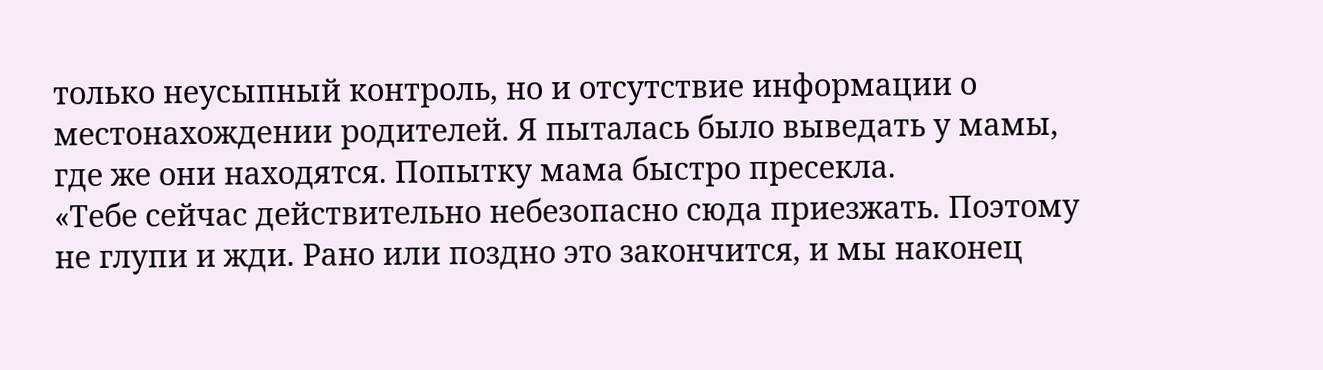только неусыпный контроль, но и отсутствие информации о местонахождении родителей. Я пыталась было выведать у мамы, где же они находятся. Попытку мама быстро пресекла.
«Тебе сейчас действительно небезопасно сюда приезжать. Поэтому не глупи и жди. Рано или поздно это закончится, и мы наконец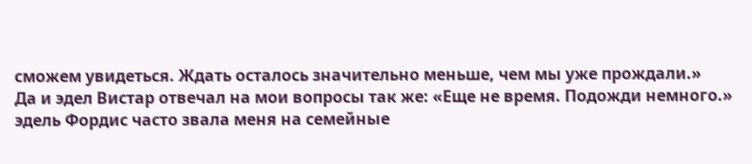сможем увидеться. Ждать осталось значительно меньше, чем мы уже прождали.»
Да и эдел Вистар отвечал на мои вопросы так же: «Еще не время. Подожди немного.»
эдель Фордис часто звала меня на семейные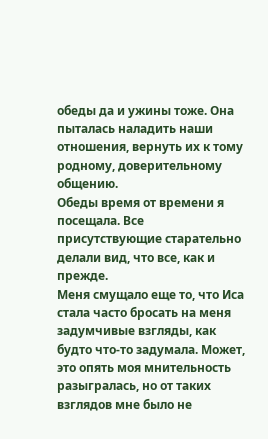обеды да и ужины тоже. Она пыталась наладить наши отношения, вернуть их к тому родному, доверительному общению.
Обеды время от времени я посещала. Все присутствующие старательно делали вид, что все, как и прежде.
Меня смущало еще то, что Иса стала часто бросать на меня задумчивые взгляды, как будто что-то задумала. Может, это опять моя мнительность разыгралась, но от таких взглядов мне было не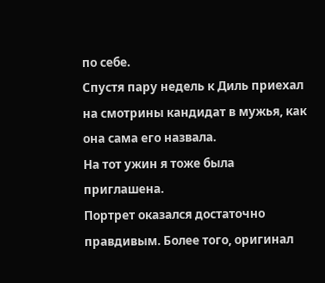по себе.
Спустя пару недель к Диль приехал на смотрины кандидат в мужья, как она сама его назвала.
На тот ужин я тоже была приглашена.
Портрет оказался достаточно правдивым. Более того, оригинал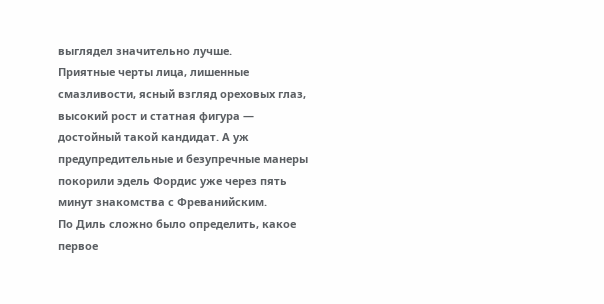выглядел значительно лучше.
Приятные черты лица, лишенные смазливости, ясный взгляд ореховых глаз, высокий рост и статная фигура — достойный такой кандидат. А уж предупредительные и безупречные манеры покорили эдель Фордис уже через пять минут знакомства с Фреванийским.
По Диль сложно было определить, какое первое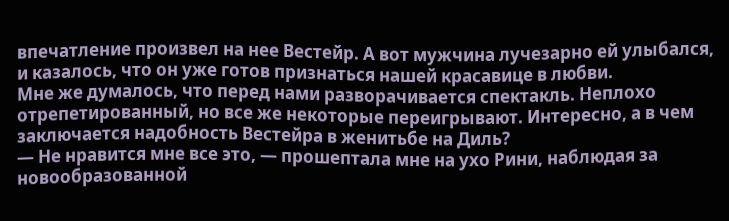впечатление произвел на нее Вестейр. А вот мужчина лучезарно ей улыбался, и казалось, что он уже готов признаться нашей красавице в любви.
Мне же думалось, что перед нами разворачивается спектакль. Неплохо отрепетированный, но все же некоторые переигрывают. Интересно, а в чем заключается надобность Вестейра в женитьбе на Диль?
— Не нравится мне все это, — прошептала мне на ухо Рини, наблюдая за новообразованной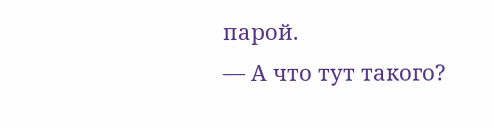парой.
— А что тут такого?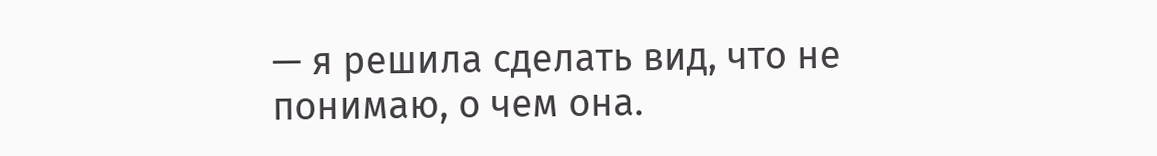— я решила сделать вид, что не понимаю, о чем она.